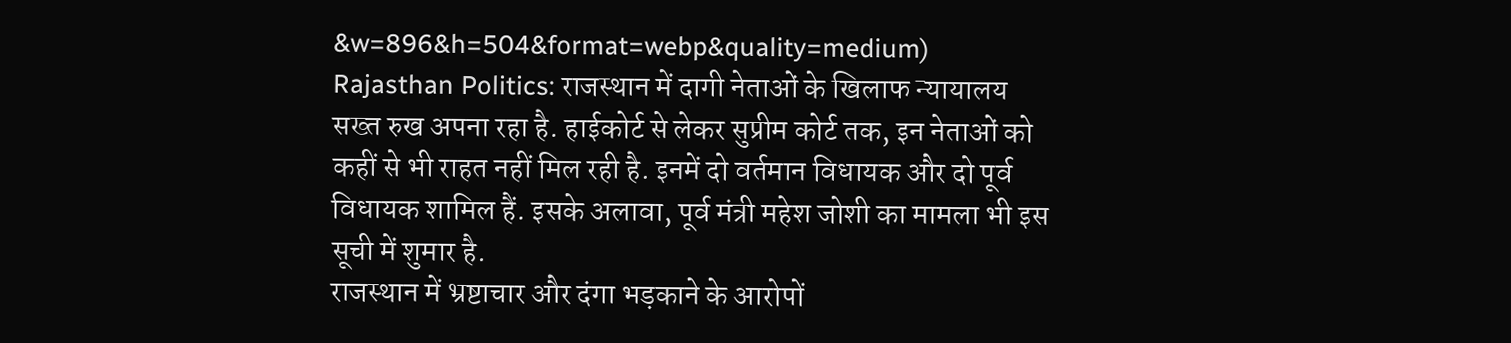&w=896&h=504&format=webp&quality=medium)
Rajasthan Politics: राजस्थान में दागी नेताओं के खिलाफ न्यायालय सख्त रुख अपना रहा है. हाईकोर्ट से लेकर सुप्रीम कोर्ट तक, इन नेताओं को कहीं से भी राहत नहीं मिल रही है. इनमें दो वर्तमान विधायक और दो पूर्व विधायक शामिल हैं. इसके अलावा, पूर्व मंत्री महेश जोशी का मामला भी इस सूची में शुमार है.
राजस्थान में भ्रष्टाचार और दंगा भड़काने के आरोपों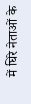में घिरे नेताओं के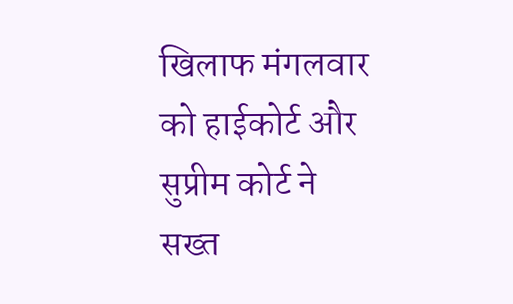खिलाफ मंगलवार को हाईकोर्ट और सुप्रीम कोर्ट ने सख्त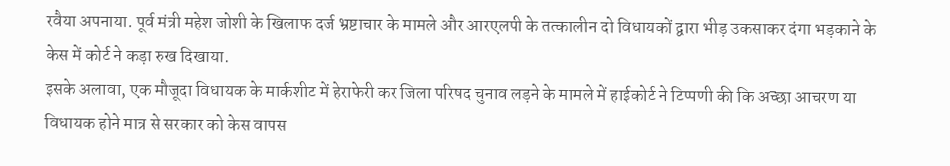रवैया अपनाया. पूर्व मंत्री महेश जोशी के खिलाफ दर्ज भ्रष्टाचार के मामले और आरएलपी के तत्कालीन दो विधायकों द्वारा भीड़ उकसाकर दंगा भड़काने के केस में कोर्ट ने कड़ा रुख दिखाया.
इसके अलावा, एक मौजूदा विधायक के मार्कशीट में हेराफेरी कर जिला परिषद चुनाव लड़ने के मामले में हाईकोर्ट ने टिप्पणी की कि अच्छा आचरण या विधायक होने मात्र से सरकार को केस वापस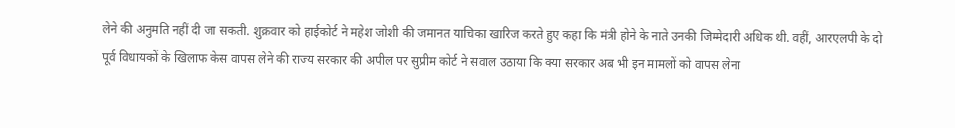लेने की अनुमति नहीं दी जा सकती. शुक्रवार को हाईकोर्ट ने महेश जोशी की जमानत याचिका खारिज करते हुए कहा कि मंत्री होने के नाते उनकी जिम्मेदारी अधिक थी. वहीं, आरएलपी के दो पूर्व विधायकों के खिलाफ केस वापस लेने की राज्य सरकार की अपील पर सुप्रीम कोर्ट ने सवाल उठाया कि क्या सरकार अब भी इन मामलों को वापस लेना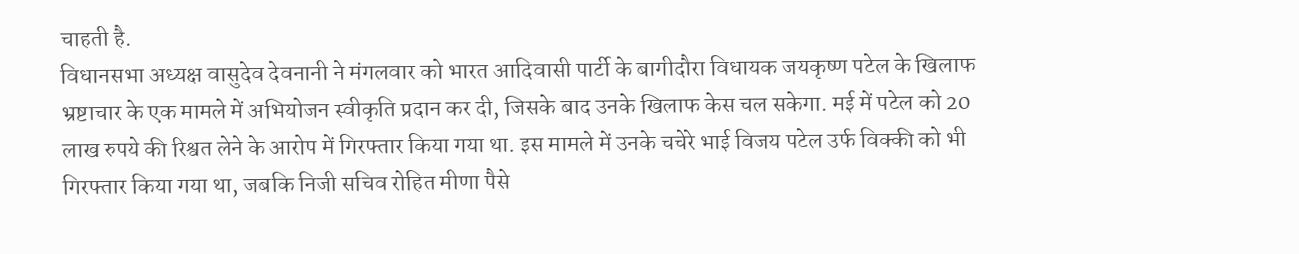चाहती है.
विधानसभा अध्यक्ष वासुदेव देवनानी ने मंगलवार को भारत आदिवासी पार्टी के बागीदौरा विधायक जयकृष्ण पटेल के खिलाफ भ्रष्टाचार के एक मामले में अभियोजन स्वीकृति प्रदान कर दी, जिसके बाद उनके खिलाफ केस चल सकेगा. मई में पटेल को 20 लाख रुपये की रिश्वत लेने के आरोप में गिरफ्तार किया गया था. इस मामले में उनके चचेरे भाई विजय पटेल उर्फ विक्की को भी गिरफ्तार किया गया था, जबकि निजी सचिव रोहित मीणा पैसे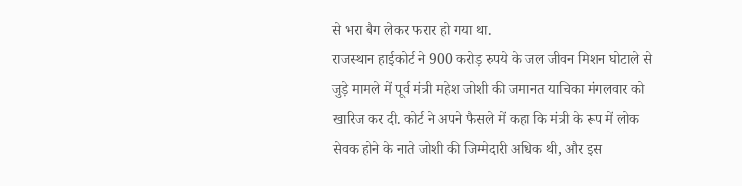से भरा बैग लेकर फरार हो गया था.
राजस्थान हाईकोर्ट ने 900 करोड़ रुपये के जल जीवन मिशन घोटाले से जुड़े मामले में पूर्व मंत्री महेश जोशी की जमानत याचिका मंगलवार को खारिज कर दी. कोर्ट ने अपने फैसले में कहा कि मंत्री के रूप में लोक सेवक होने के नाते जोशी की जिम्मेदारी अधिक थी, और इस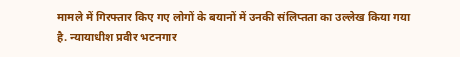मामले में गिरफ्तार किए गए लोगों के बयानों में उनकी संलिप्तता का उल्लेख किया गया है. न्यायाधीश प्रवीर भटनगार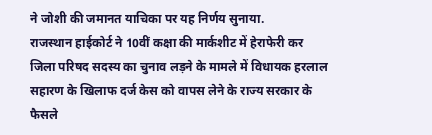ने जोशी की जमानत याचिका पर यह निर्णय सुनाया.
राजस्थान हाईकोर्ट ने 10वीं कक्षा की मार्कशीट में हेराफेरी कर जिला परिषद सदस्य का चुनाव लड़ने के मामले में विधायक हरलाल सहारण के खिलाफ दर्ज केस को वापस लेने के राज्य सरकार के फैसले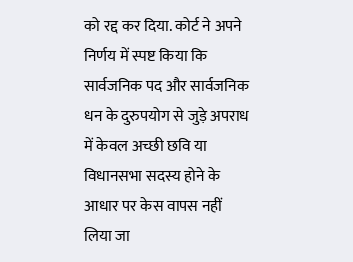को रद्द कर दिया. कोर्ट ने अपने निर्णय में स्पष्ट किया कि सार्वजनिक पद और सार्वजनिक धन के दुरुपयोग से जुड़े अपराध में केवल अच्छी छवि या विधानसभा सदस्य होने के आधार पर केस वापस नहीं लिया जा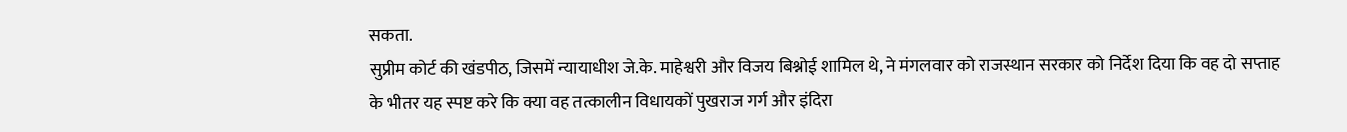सकता.
सुप्रीम कोर्ट की खंडपीठ, जिसमें न्यायाधीश जे.के. माहेश्वरी और विजय बिश्नोई शामिल थे, ने मंगलवार को राजस्थान सरकार को निर्देश दिया कि वह दो सप्ताह के भीतर यह स्पष्ट करे कि क्या वह तत्कालीन विधायकों पुखराज गर्ग और इंदिरा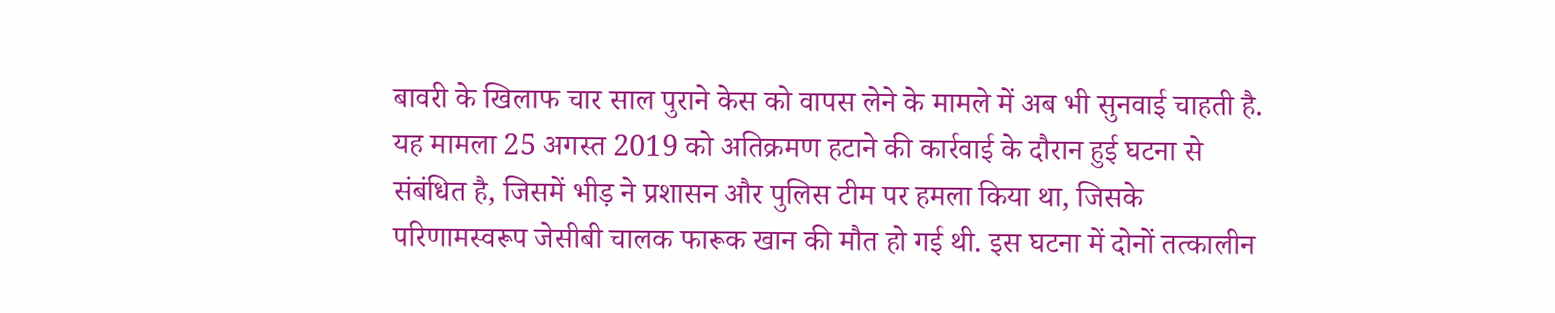बावरी के खिलाफ चार साल पुराने केस को वापस लेने के मामले में अब भी सुनवाई चाहती है. यह मामला 25 अगस्त 2019 को अतिक्रमण हटाने की कार्रवाई के दौरान हुई घटना से संबंधित है, जिसमें भीड़ ने प्रशासन और पुलिस टीम पर हमला किया था, जिसके परिणामस्वरूप जेसीबी चालक फारूक खान की मौत हो गई थी. इस घटना में दोनों तत्कालीन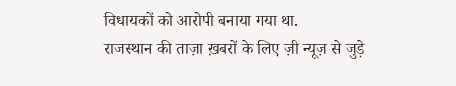विधायकों को आरोपी बनाया गया था.
राजस्थान की ताज़ा ख़बरों के लिए ज़ी न्यूज़ से जुड़े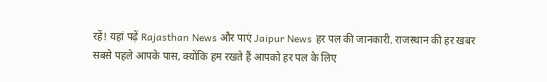रहें! यहां पढ़ें Rajasthan News और पाएं Jaipur News हर पल की जानकारी. राजस्थान की हर खबर सबसे पहले आपके पास, क्योंकि हम रखते हैं आपको हर पल के लिए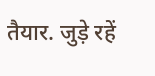तैयार. जुड़े रहें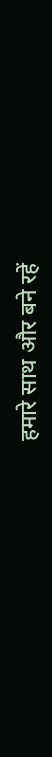हमारे साथ और बने रहें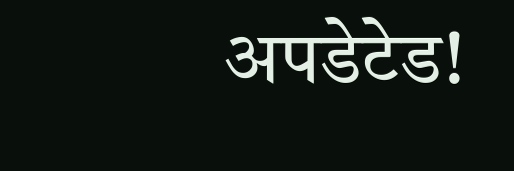अपडेटेड!